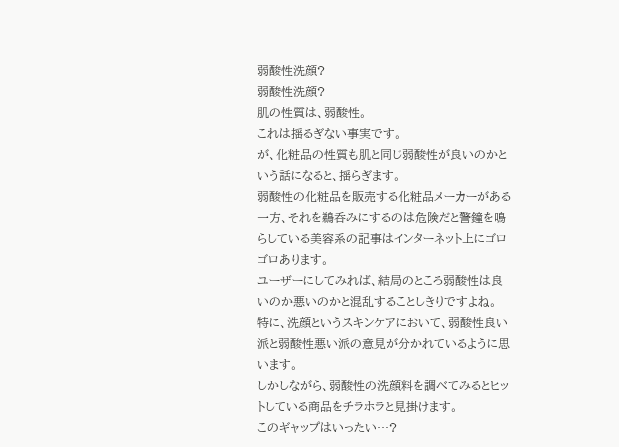弱酸性洗顔?
弱酸性洗顔?
肌の性質は、弱酸性。
これは揺るぎない事実です。
が、化粧品の性質も肌と同じ弱酸性が良いのかという話になると、揺らぎます。
弱酸性の化粧品を販売する化粧品メーカーがある一方、それを鵜呑みにするのは危険だと警鐘を鳴らしている美容系の記事はインターネット上にゴロゴロあります。
ユーザーにしてみれば、結局のところ弱酸性は良いのか悪いのかと混乱することしきりですよね。
特に、洗顔というスキンケアにおいて、弱酸性良い派と弱酸性悪い派の意見が分かれているように思います。
しかしながら、弱酸性の洗顔料を調べてみるとヒットしている商品をチラホラと見掛けます。
このギャップはいったい…?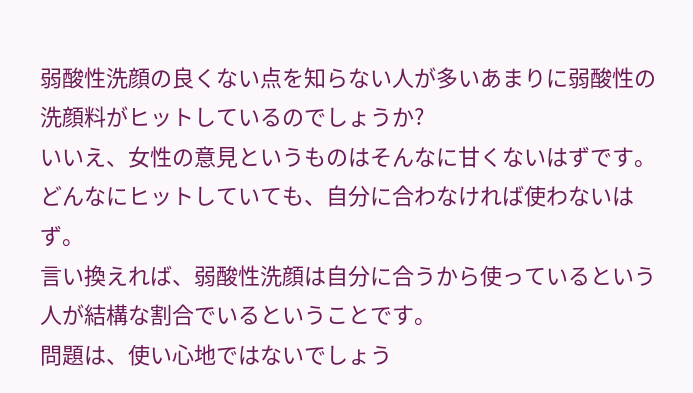弱酸性洗顔の良くない点を知らない人が多いあまりに弱酸性の洗顔料がヒットしているのでしょうか?
いいえ、女性の意見というものはそんなに甘くないはずです。
どんなにヒットしていても、自分に合わなければ使わないはず。
言い換えれば、弱酸性洗顔は自分に合うから使っているという人が結構な割合でいるということです。
問題は、使い心地ではないでしょう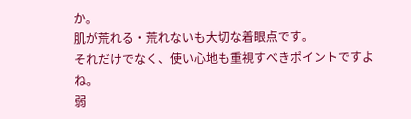か。
肌が荒れる・荒れないも大切な着眼点です。
それだけでなく、使い心地も重視すべきポイントですよね。
弱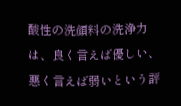酸性の洗顔料の洗浄力は、良く言えば優しい、悪く言えば弱いという評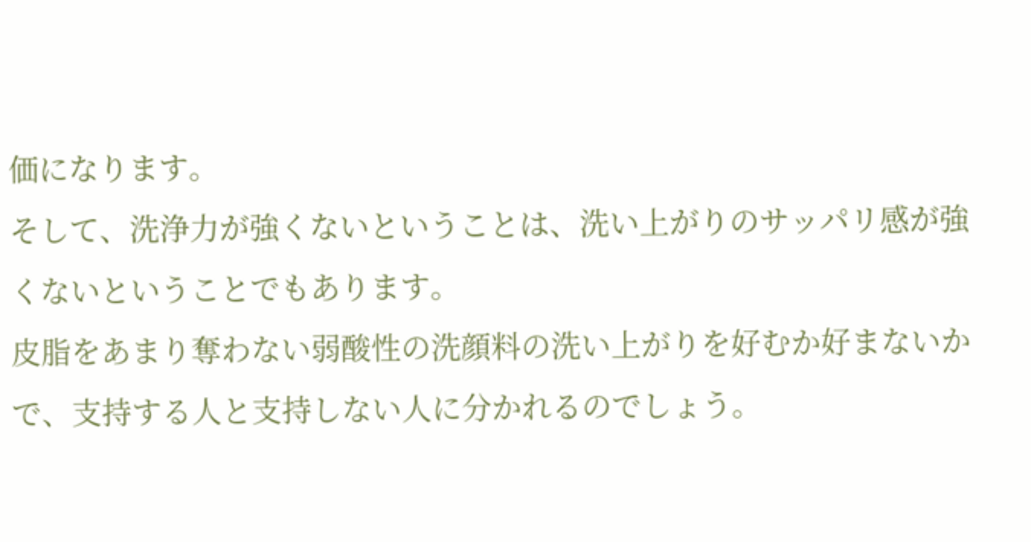価になります。
そして、洗浄力が強くないということは、洗い上がりのサッパリ感が強くないということでもあります。
皮脂をあまり奪わない弱酸性の洗顔料の洗い上がりを好むか好まないかで、支持する人と支持しない人に分かれるのでしょう。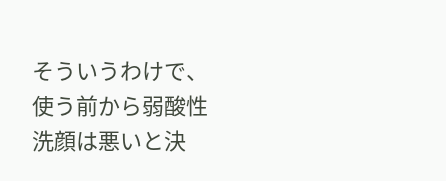そういうわけで、使う前から弱酸性洗顔は悪いと決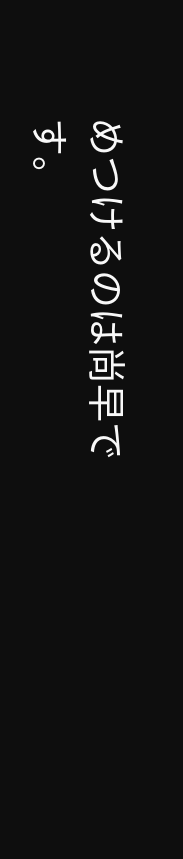めつけるのは尚早です。